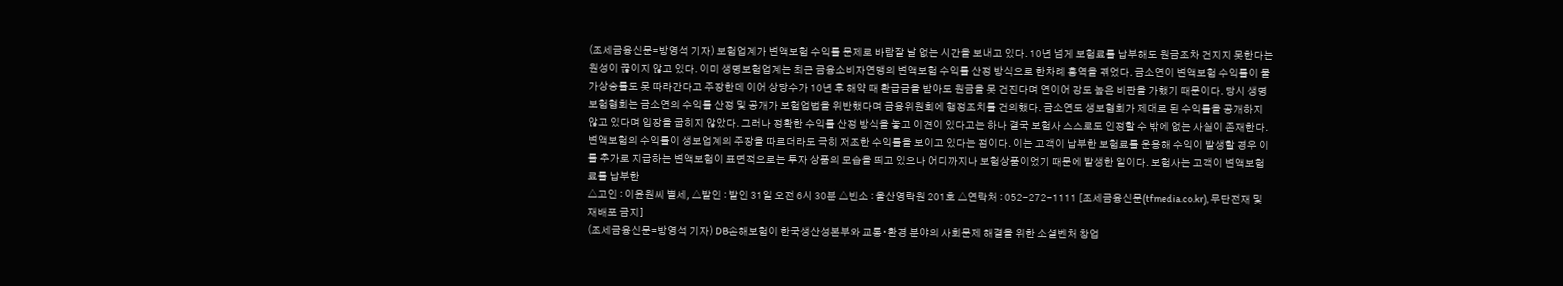(조세금융신문=방영석 기자) 보험업계가 변액보험 수익률 문제로 바람잘 날 없는 시간을 보내고 있다. 10년 넘게 보험료를 납부해도 원금조차 건지지 못한다는 원성이 끊이지 않고 있다. 이미 생명보험업계는 최근 금융소비자연맹의 변액보험 수익률 산정 방식으로 한차례 홍역을 겪었다. 금소연이 변액보험 수익률이 물가상승률도 못 따라간다고 주장한데 이어 상당수가 10년 후 해약 때 환급금을 받아도 원금을 못 건진다며 연이어 강도 높은 비판을 가했기 때문이다. 당시 생명보험협회는 금소연의 수익률 산정 및 공개가 보험업법을 위반했다며 금융위원회에 행정조치를 건의했다. 금소연도 생보협회가 제대로 된 수익률을 공개하지 않고 있다며 입장을 굽히지 않았다. 그러나 정확한 수익률 산정 방식을 놓고 이견이 있다고는 하나 결국 보험사 스스로도 인정할 수 밖에 없는 사실이 존재한다. 변액보험의 수익률이 생보업계의 주장을 따르더라도 극히 저조한 수익률을 보이고 있다는 점이다. 이는 고객이 납부한 보험료를 운용해 수익이 발생할 경우 이를 추가로 지급하는 변액보험이 표면적으로는 투자 상품의 모습을 띄고 있으나 어디까지나 보험상품이었기 때문에 발생한 일이다. 보험사는 고객이 변액보험료를 납부한
△고인 : 이윤원씨 별세, △발인 : 발인 31일 오전 6시 30분 △빈소 : 울산영락원 201호 △연락처 : 052-272-1111 [조세금융신문(tfmedia.co.kr), 무단전재 및 재배포 금지]
(조세금융신문=방영석 기자) DB손해보험이 한국생산성본부와 교통∙환경 분야의 사회문제 해결을 위한 소셜벤처 창업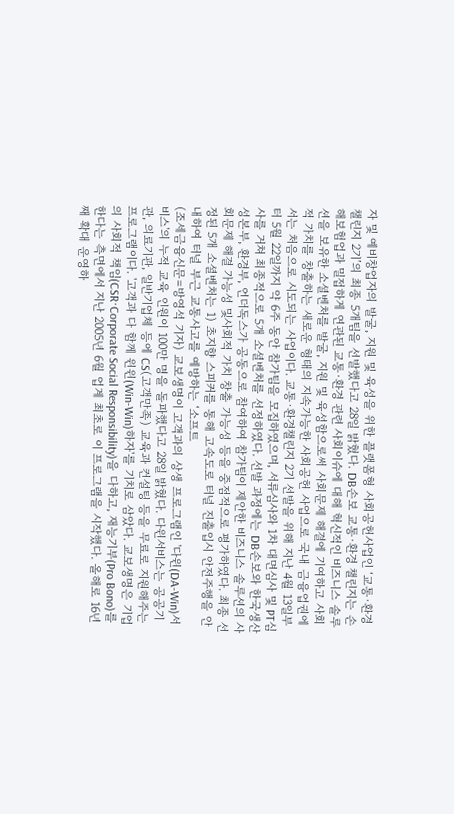자 및 예비창업자의 발굴, 지원 및 육성을 위한 플랫폼형 사회공헌사업인 ‘교통∙환경 챌린지 2기’의 최종 5개팀을 선발했다고 28일 밝혔다. DB손보 교통∙환경 챌린지는 손해보험업과 밀접하게 연관된 교통∙환경 관련 사회이슈에 대해 혁신적인 비즈니스 솔루션을 보유한 소셜벤처를 발굴, 지원 및 육성함으로써 사회문제 해결에 기여하고 사회적 가치를 창출하는 새로운 형태의 지속가능한 사회공헌 사업으로 국내 금융업권에서는 처음으로 시도되는 사업이다. 교통∙환경챌린지 2기 선발을 위해 지난 4월 13일부터 5월 22일까지 약 6주 동안 참가팀을 모집하였으며, 서류심사와 1차 대면심사 및 PT심사를 거쳐 최종적으로 5개 소셜벤처를 선정하였다. 선발 과정에는 DB손보와 한국생산성본부, 환경부, 언더독스가 공동으로 참여하여 참가팀이 제안한 비즈니스 솔루션의 사회문제 해결 가능성 및사회적 가치 창출 가능성 등을 중점적으로 평가하였다. 최종 선정된 5개 소셜벤처는 1) 초지향 스피커를 통해 고속도로 터널 진출입시 안전주행을 안내하여 터널 부근 교통사고를 예방하는 ‘소프트
(조세금융신문=방영석 기자) 교보생명이 고객과의 상생 프로그램인 '다윈(DA-Win)서비스'의 누적 교육 인원이 100만 명을 돌파했다고 28일 밝혔다. 다윈서비스는 공공기관, 의료기관, 일반기업체 등에 CS(고객만족) 교육과 컨설팅 등을 무료로 지원해주는 프로그램이다. '고객과 다 함께 윈윈(Win-Win)하자'를 기치로 삼았다. 교보생명은 기업의 사회적 책임(CSR∙Corporate Social Responsibility)을 다하고, 재능기부(Pro Bono)를 한다는 측면에서 지난 2005년 6월 업계 최초로 이 프로그램을 시작했다. 올해로 16년째 확대 운영하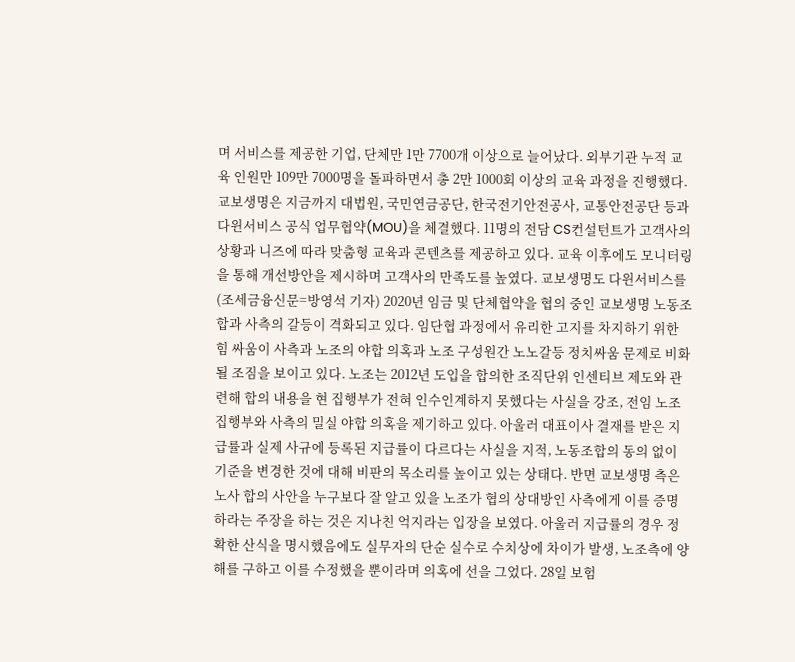며 서비스를 제공한 기업, 단체만 1만 7700개 이상으로 늘어났다. 외부기관 누적 교육 인원만 109만 7000명을 돌파하면서 총 2만 1000회 이상의 교육 과정을 진행했다. 교보생명은 지금까지 대법원, 국민연금공단, 한국전기안전공사, 교통안전공단 등과 다윈서비스 공식 업무협약(MOU)을 체결했다. 11명의 전담 CS컨설턴트가 고객사의 상황과 니즈에 따라 맞춤형 교육과 콘텐츠를 제공하고 있다. 교육 이후에도 모니터링을 통해 개선방안을 제시하며 고객사의 만족도를 높였다. 교보생명도 다윈서비스를
(조세금융신문=방영석 기자) 2020년 임금 및 단체협약을 협의 중인 교보생명 노동조합과 사측의 갈등이 격화되고 있다. 임단협 과정에서 유리한 고지를 차지하기 위한 힘 싸움이 사측과 노조의 야합 의혹과 노조 구성원간 노노갈등 정치싸움 문제로 비화 될 조짐을 보이고 있다. 노조는 2012년 도입을 합의한 조직단위 인센티브 제도와 관련해 합의 내용을 현 집행부가 전혀 인수인계하지 못했다는 사실을 강조, 전임 노조 집행부와 사측의 밀실 야합 의혹을 제기하고 있다. 아울러 대표이사 결재를 받은 지급률과 실제 사규에 등록된 지급률이 다르다는 사실을 지적, 노동조합의 동의 없이 기준을 변경한 것에 대해 비판의 목소리를 높이고 있는 상태다. 반면 교보생명 측은 노사 합의 사안을 누구보다 잘 알고 있을 노조가 협의 상대방인 사측에게 이를 증명하라는 주장을 하는 것은 지나친 억지라는 입장을 보였다. 아울러 지급률의 경우 정확한 산식을 명시했음에도 실무자의 단순 실수로 수치상에 차이가 발생, 노조측에 양해를 구하고 이를 수정했을 뿐이라며 의혹에 선을 그었다. 28일 보험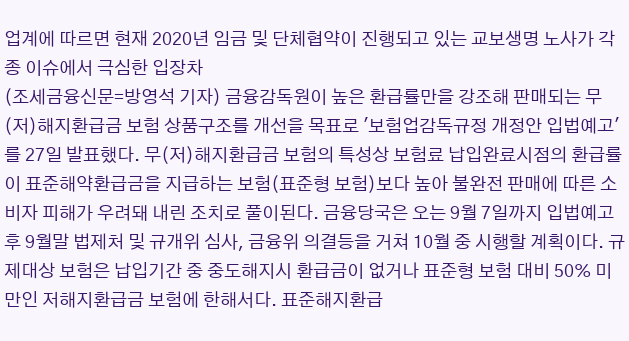업계에 따르면 현재 2020년 임금 및 단체협약이 진행되고 있는 교보생명 노사가 각종 이슈에서 극심한 입장차
(조세금융신문=방영석 기자) 금융감독원이 높은 환급률만을 강조해 판매되는 무(저)해지환급금 보험 상품구조를 개선을 목표로 '보험업감독규정 개정안 입법예고'를 27일 발표했다. 무(저)해지환급금 보험의 특성상 보험료 납입완료시점의 환급률이 표준해약환급금을 지급하는 보험(표준형 보험)보다 높아 불완전 판매에 따른 소비자 피해가 우려돼 내린 조치로 풀이된다. 금융당국은 오는 9월 7일까지 입법예고 후 9월말 법제처 및 규개위 심사, 금융위 의결등을 거쳐 10월 중 시행할 계획이다. 규제대상 보험은 납입기간 중 중도해지시 환급금이 없거나 표준형 보험 대비 50% 미만인 저해지환급금 보험에 한해서다. 표준해지환급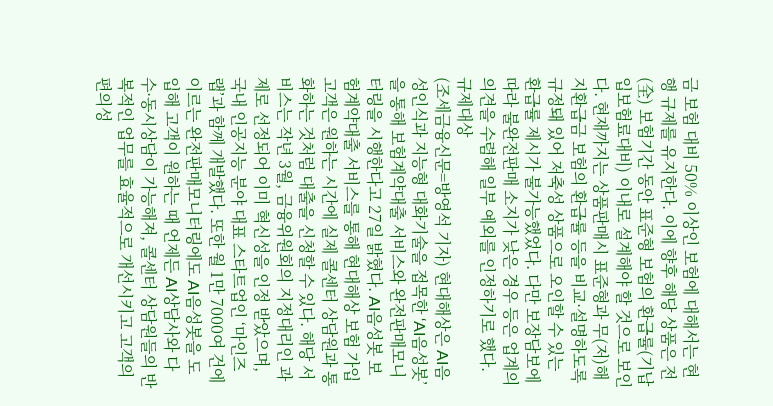금 보험 대비 50% 이상인 보험에 대해서는 현행 규제를 유지한다. 이에 향후 해당 상품은 전(全) 보험기간 동안 표준형 보험의 환급률(기납입보험료대비) 이내로 설계해야 할 것으로 보인다. 현재까지는 상품판매시 표준형과 무(저)해지환급금 보험의 환급률 등을 비교·설명하도록 규정돼 있어 저축성 상품으로 오인할 수 있는 환급률 제시가 불가능했었다. 다만 보장담보에 따라 불완전판매 소지가 낮은 경우 등은 업계의 의견을 수렴해 일부 예외를 인정하기로 했다. 규제대상
(조세금융신문=방영석 기자) 현대해상은 AI음성인식과 지능형 대화기술을 접목한 ‘AI음성봇’을 통해 보험계약대출 서비스와 완전판매모니터링을 시행한다고 27일 밝혔다. AI음성봇 보험계약대출 서비스를 통해 현대해상 보험 가입 고객은 원하는 시간에 실제 콜센터 상담원과 통화하는 것처럼 대출을 신청할 수 있다. 해당 서비스는 작년 3월, 금융위원회의 지정대리인 과제로 선정되어 이미 혁신성을 인정 받았으며, 국내 인공지능 분야 대표 스타트업인 ‘마인즈랩’과 함께 개발했다. 또한 월 1만 7000여 건에 이르는 완전판매모니터링에도 AI음성봇을 도입해 고객이 원하는 때 언제든 AI상담사와 다수·동시상담이 가능해져, 콜센터 상담원들의 반복적인 업무를 효율적으로 개선시키고 고객의 편의성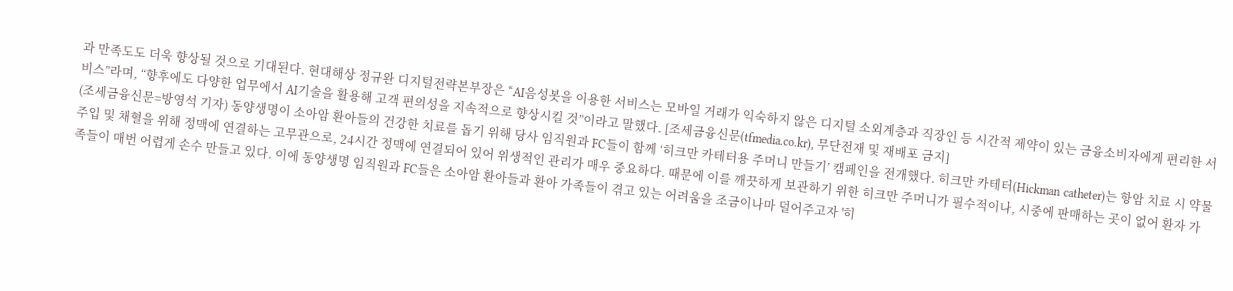과 만족도도 더욱 향상될 것으로 기대된다. 현대해상 정규완 디지털전략본부장은 “AI음성봇을 이용한 서비스는 모바일 거래가 익숙하지 않은 디지털 소외계층과 직장인 등 시간적 제약이 있는 금융소비자에게 편리한 서비스”라며, “향후에도 다양한 업무에서 AI기술을 활용해 고객 편의성을 지속적으로 향상시킬 것”이라고 말했다. [조세금융신문(tfmedia.co.kr), 무단전재 및 재배포 금지]
(조세금융신문=방영석 기자) 동양생명이 소아암 환아들의 건강한 치료를 돕기 위해 당사 임직원과 FC들이 함께 ‘히크만 카테터용 주머니 만들기’ 캠페인을 전개했다. 히크만 카테터(Hickman catheter)는 항암 치료 시 약물 주입 및 채혈을 위해 정맥에 연결하는 고무관으로, 24시간 정맥에 연결되어 있어 위생적인 관리가 매우 중요하다. 때문에 이를 깨끗하게 보관하기 위한 히크만 주머니가 필수적이나, 시중에 판매하는 곳이 없어 환자 가족들이 매번 어렵게 손수 만들고 있다. 이에 동양생명 임직원과 FC들은 소아암 환아들과 환아 가족들이 겪고 있는 어려움을 조금이나마 덜어주고자 '히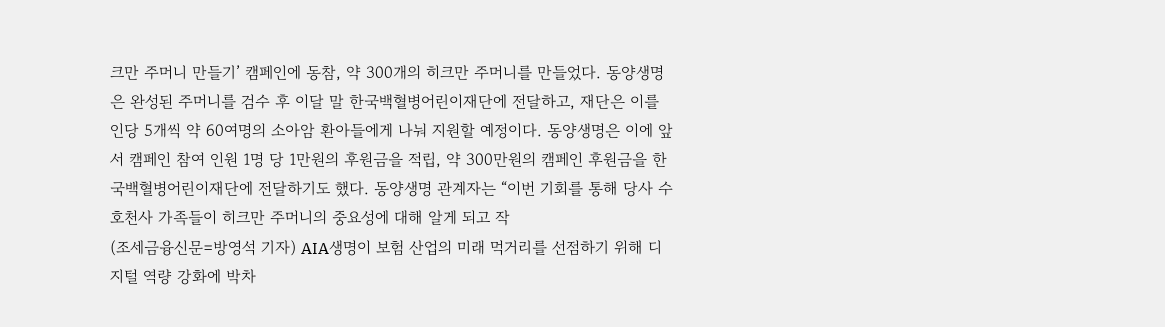크만 주머니 만들기’ 캠페인에 동참, 약 300개의 히크만 주머니를 만들었다. 동양생명은 완성된 주머니를 검수 후 이달 말 한국백혈병어린이재단에 전달하고, 재단은 이를 인당 5개씩 약 60여명의 소아암 환아들에게 나눠 지원할 예정이다. 동양생명은 이에 앞서 캠페인 참여 인원 1명 당 1만원의 후원금을 적립, 약 300만원의 캠페인 후원금을 한국백혈병어린이재단에 전달하기도 했다. 동양생명 관계자는 “이번 기회를 통해 당사 수호천사 가족들이 히크만 주머니의 중요성에 대해 알게 되고 작
(조세금융신문=방영석 기자) AIA생명이 보험 산업의 미래 먹거리를 선점하기 위해 디지털 역량 강화에 박차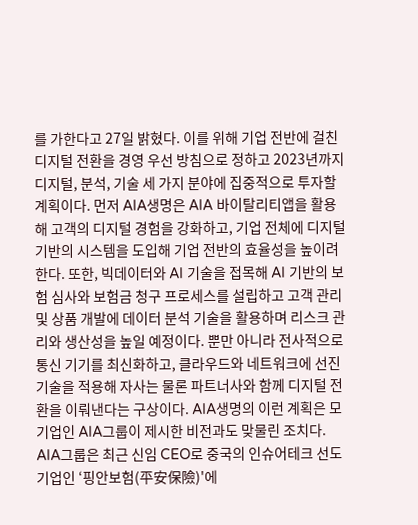를 가한다고 27일 밝혔다. 이를 위해 기업 전반에 걸친 디지털 전환을 경영 우선 방침으로 정하고 2023년까지 디지털, 분석, 기술 세 가지 분야에 집중적으로 투자할 계획이다. 먼저 AIA생명은 AIA 바이탈리티앱을 활용해 고객의 디지털 경험을 강화하고, 기업 전체에 디지털 기반의 시스템을 도입해 기업 전반의 효율성을 높이려 한다. 또한, 빅데이터와 AI 기술을 접목해 AI 기반의 보험 심사와 보험금 청구 프로세스를 설립하고 고객 관리 및 상품 개발에 데이터 분석 기술을 활용하며 리스크 관리와 생산성을 높일 예정이다. 뿐만 아니라 전사적으로 통신 기기를 최신화하고, 클라우드와 네트워크에 선진 기술을 적용해 자사는 물론 파트너사와 함께 디지털 전환을 이뤄낸다는 구상이다. AIA생명의 이런 계획은 모기업인 AIA그룹이 제시한 비전과도 맞물린 조치다. AIA그룹은 최근 신임 CEO로 중국의 인슈어테크 선도기업인 ‘핑안보험(平安保險)'에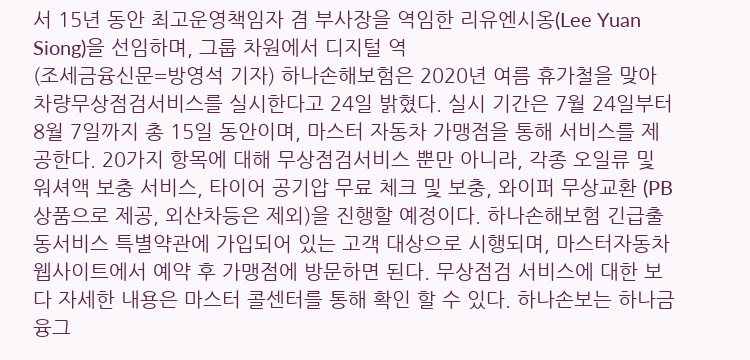서 15년 동안 최고운영책임자 겸 부사장을 역임한 리유엔시옹(Lee Yuan Siong)을 선임하며, 그룹 차원에서 디지털 역
(조세금융신문=방영석 기자) 하나손해보험은 2020년 여름 휴가철을 맞아 차량무상점검서비스를 실시한다고 24일 밝혔다. 실시 기간은 7월 24일부터 8월 7일까지 총 15일 동안이며, 마스터 자동차 가맹점을 통해 서비스를 제공한다. 20가지 항목에 대해 무상점검서비스 뿐만 아니라, 각종 오일류 및 워셔액 보충 서비스, 타이어 공기압 무료 체크 및 보충, 와이퍼 무상교환 (PB 상품으로 제공, 외산차등은 제외)을 진행할 예정이다. 하나손해보험 긴급출동서비스 특별약관에 가입되어 있는 고객 대상으로 시행되며, 마스터자동차 웹사이트에서 예약 후 가맹점에 방문하면 된다. 무상점검 서비스에 대한 보다 자세한 내용은 마스터 콜센터를 통해 확인 할 수 있다. 하나손보는 하나금융그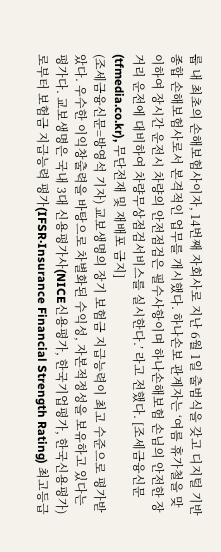룹 내 최초의 손해보험사이자, 14번째 자회사로 지난 6월 1일 출범식을 갖고 디지털 기반 종합 손해보험사로서 본격적인 업무를 개시했다. 하나손보 관계자는 ‘여름 휴가철을 맞이하여 장시간 운전시 차량의 안전점검은 필수사항이며 하나손해보험 손님의 안전한 장거리 운전에 대비하여 차량무상점검서비스를 실시한다.’ 라고 전했다. [조세금융신문(tfmedia.co.kr), 무단전재 및 재배포 금지]
(조세금융신문=방영석 기자) 교보생명의 장기 보험금 지급능력이 최고 수준으로 평가받았다. 우수한 이익창출력을 바탕으로 차별화된 수익성, 자본적정성을 보유하고 있다는 평가다. 교보생명은 국내 3대 신용평가사(NICE신용평가, 한국기업평가, 한국신용평가)로부터 보험금 지급능력 평가(IFSR·Insurance Financial Strength Rating) 최고등급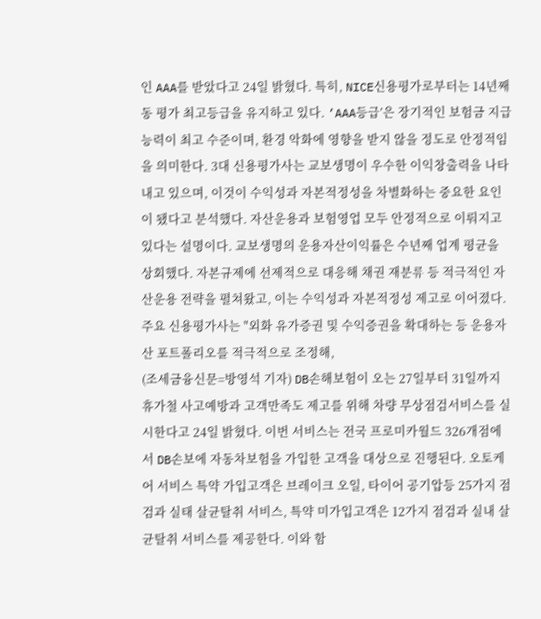인 AAA를 받았다고 24일 밝혔다. 특히, NICE신용평가로부터는 14년째 동 평가 최고등급을 유지하고 있다. ‘AAA등급’은 장기적인 보험금 지급능력이 최고 수준이며, 환경 악화에 영향을 받지 않을 정도로 안정적임을 의미한다. 3대 신용평가사는 교보생명이 우수한 이익창출력을 나타내고 있으며, 이것이 수익성과 자본적정성을 차별화하는 중요한 요인이 됐다고 분석했다. 자산운용과 보험영업 모두 안정적으로 이뤄지고 있다는 설명이다. 교보생명의 운용자산이익률은 수년째 업계 평균을 상회했다. 자본규제에 선제적으로 대응해 채권 재분류 등 적극적인 자산운용 전략을 펼쳐왔고, 이는 수익성과 자본적정성 제고로 이어졌다. 주요 신용평가사는 "외화 유가증권 및 수익증권을 확대하는 등 운용자산 포트폴리오를 적극적으로 조정해,
(조세금융신문=방영석 기자) DB손해보험이 오는 27일부터 31일까지 휴가철 사고예방과 고객만족도 제고를 위해 차량 무상점검서비스를 실시한다고 24일 밝혔다. 이번 서비스는 전국 프로미카월드 326개점에서 DB손보에 자동차보험을 가입한 고객을 대상으로 진행된다. 오토케어 서비스 특약 가입고객은 브레이크 오일, 타이어 공기압등 25가지 점검과 실태 살균탈취 서비스, 특약 미가입고객은 12가지 점검과 실내 살균탈취 서비스를 제공한다. 이와 함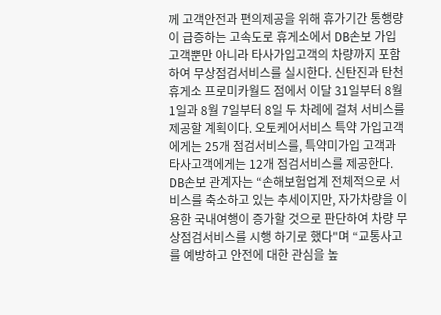께 고객안전과 편의제공을 위해 휴가기간 통행량이 급증하는 고속도로 휴게소에서 DB손보 가입고객뿐만 아니라 타사가입고객의 차량까지 포함하여 무상점검서비스를 실시한다. 신탄진과 탄천 휴게소 프로미카월드 점에서 이달 31일부터 8월 1일과 8월 7일부터 8일 두 차례에 걸쳐 서비스를 제공할 계획이다. 오토케어서비스 특약 가입고객에게는 25개 점검서비스를, 특약미가입 고객과 타사고객에게는 12개 점검서비스를 제공한다. DB손보 관계자는 “손해보험업계 전체적으로 서비스를 축소하고 있는 추세이지만, 자가차량을 이용한 국내여행이 증가할 것으로 판단하여 차량 무상점검서비스를 시행 하기로 했다"며 “교통사고를 예방하고 안전에 대한 관심을 높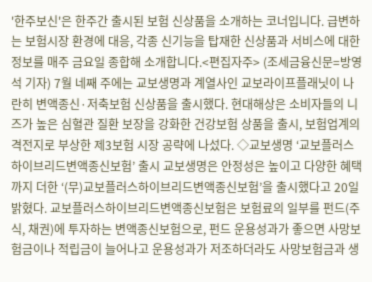'한주보신'은 한주간 출시된 보험 신상품을 소개하는 코너입니다. 급변하는 보험시장 환경에 대응, 각종 신기능을 탑재한 신상품과 서비스에 대한 정보를 매주 금요일 종합해 소개합니다.<편집자주> (조세금융신문=방영석 기자) 7월 네째 주에는 교보생명과 계열사인 교보라이프플래닛이 나란히 변액종신·저축보험 신상품을 출시했다. 현대해상은 소비자들의 니즈가 높은 심혈관 질환 보장을 강화한 건강보험 상품을 출시, 보험업계의 격전지로 부상한 제3보험 시장 공략에 나섰다. ◇교보생명 ‘교보플러스 하이브리드변액종신보험’ 출시 교보생명은 안정성은 높이고 다양한 혜택까지 더한 ‘(무)교보플러스하이브리드변액종신보험’을 출시했다고 20일 밝혔다. 교보플러스하이브리드변액종신보험은 보험료의 일부를 펀드(주식, 채권)에 투자하는 변액종신보험으로, 펀드 운용성과가 좋으면 사망보험금이나 적립금이 늘어나고 운용성과가 저조하더라도 사망보험금과 생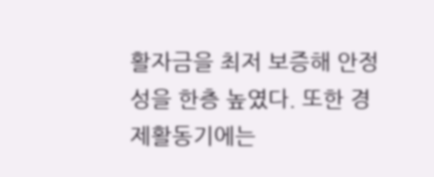활자금을 최저 보증해 안정성을 한층 높였다. 또한 경제활동기에는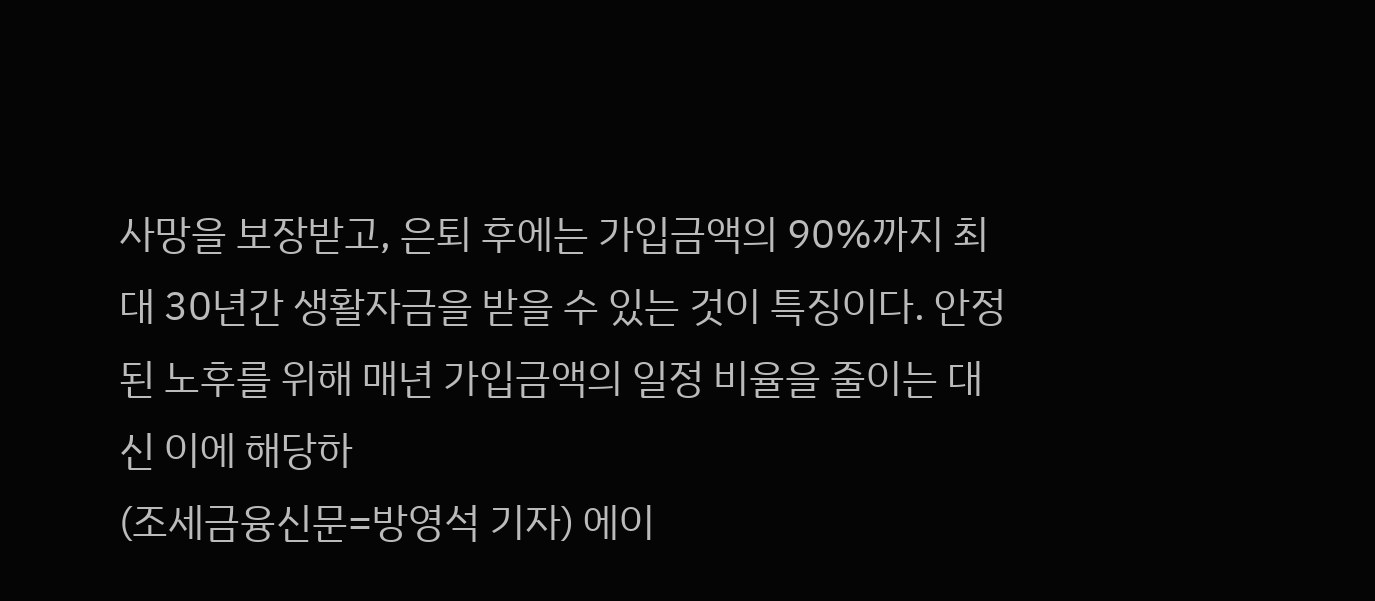사망을 보장받고, 은퇴 후에는 가입금액의 90%까지 최대 30년간 생활자금을 받을 수 있는 것이 특징이다. 안정된 노후를 위해 매년 가입금액의 일정 비율을 줄이는 대신 이에 해당하
(조세금융신문=방영석 기자) 에이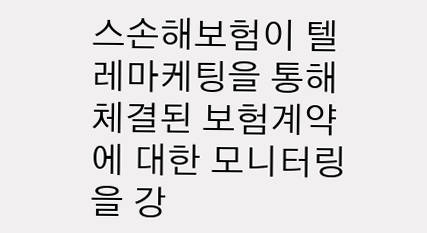스손해보험이 텔레마케팅을 통해 체결된 보험계약에 대한 모니터링을 강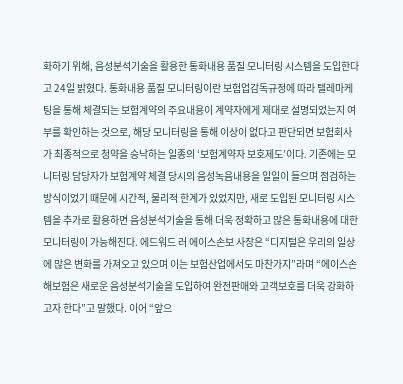화하기 위해, 음성분석기술을 활용한 통화내용 품질 모니터링 시스템을 도입한다고 24일 밝혔다. 통화내용 품질 모니터링이란 보험업감독규정에 따라 텔레마케팅을 통해 체결되는 보험계약의 주요내용이 계약자에게 제대로 설명되었는지 여부를 확인하는 것으로, 해당 모니터링을 통해 이상이 없다고 판단되면 보험회사가 최종적으로 청약을 승낙하는 일종의 ‘보험계약자 보호제도’이다. 기존에는 모니터링 담당자가 보험계약 체결 당시의 음성녹음내용을 일일이 들으며 점검하는 방식이었기 때문에 시간적, 물리적 한계가 있었지만, 새로 도입된 모니터링 시스템을 추가로 활용하면 음성분석기술을 통해 더욱 정확하고 많은 통화내용에 대한 모니터링이 가능해진다. 에드워드 러 에이스손보 사장은 “디지털은 우리의 일상에 많은 변화를 가져오고 있으며 이는 보험산업에서도 마찬가지”라며 “에이스손해보험은 새로운 음성분석기술을 도입하여 완전판매와 고객보호를 더욱 강화하고자 한다”고 말했다. 이어 “앞으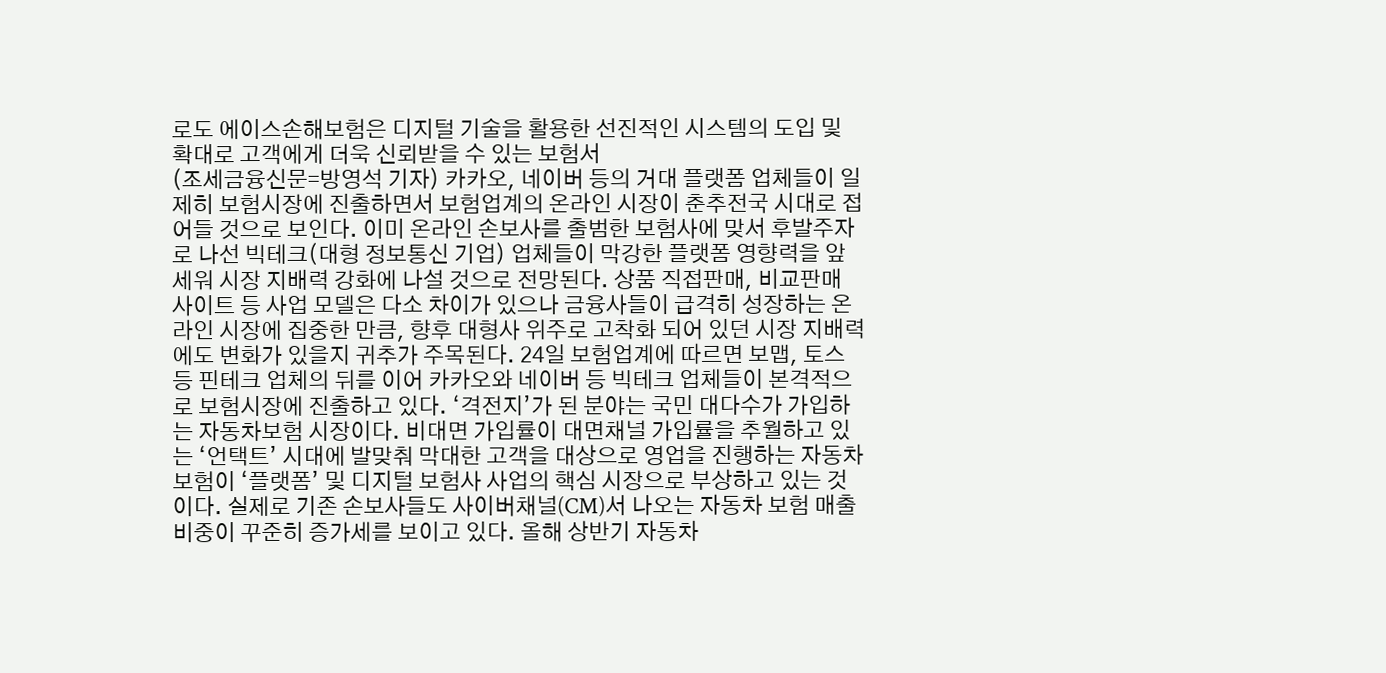로도 에이스손해보험은 디지털 기술을 활용한 선진적인 시스템의 도입 및 확대로 고객에게 더욱 신뢰받을 수 있는 보험서
(조세금융신문=방영석 기자) 카카오, 네이버 등의 거대 플랫폼 업체들이 일제히 보험시장에 진출하면서 보험업계의 온라인 시장이 춘추전국 시대로 접어들 것으로 보인다. 이미 온라인 손보사를 출범한 보험사에 맞서 후발주자로 나선 빅테크(대형 정보통신 기업) 업체들이 막강한 플랫폼 영향력을 앞세워 시장 지배력 강화에 나설 것으로 전망된다. 상품 직접판매, 비교판매 사이트 등 사업 모델은 다소 차이가 있으나 금융사들이 급격히 성장하는 온라인 시장에 집중한 만큼, 향후 대형사 위주로 고착화 되어 있던 시장 지배력에도 변화가 있을지 귀추가 주목된다. 24일 보험업계에 따르면 보맵, 토스 등 핀테크 업체의 뒤를 이어 카카오와 네이버 등 빅테크 업체들이 본격적으로 보험시장에 진출하고 있다. ‘격전지’가 된 분야는 국민 대다수가 가입하는 자동차보험 시장이다. 비대면 가입률이 대면채널 가입률을 추월하고 있는 ‘언택트’ 시대에 발맞춰 막대한 고객을 대상으로 영업을 진행하는 자동차보험이 ‘플랫폼’ 및 디지털 보험사 사업의 핵심 시장으로 부상하고 있는 것이다. 실제로 기존 손보사들도 사이버채널(CM)서 나오는 자동차 보험 매출 비중이 꾸준히 증가세를 보이고 있다. 올해 상반기 자동차